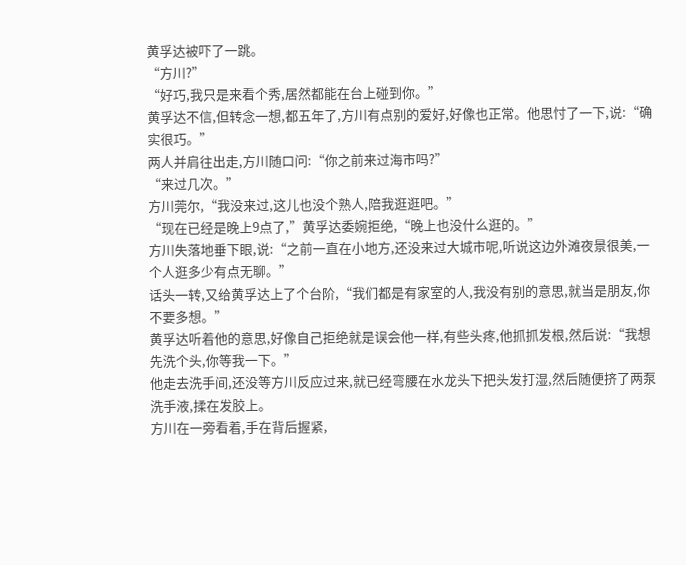黄孚达被吓了一跳。
“方川?”
“好巧,我只是来看个秀,居然都能在台上碰到你。”
黄孚达不信,但转念一想,都五年了,方川有点别的爱好,好像也正常。他思忖了一下,说:“确实很巧。”
两人并肩往出走,方川随口问:“你之前来过海市吗?”
“来过几次。”
方川莞尔,“我没来过,这儿也没个熟人,陪我逛逛吧。”
“现在已经是晚上9点了,”黄孚达委婉拒绝,“晚上也没什么逛的。”
方川失落地垂下眼,说:“之前一直在小地方,还没来过大城市呢,听说这边外滩夜景很美,一个人逛多少有点无聊。”
话头一转,又给黄孚达上了个台阶,“我们都是有家室的人,我没有别的意思,就当是朋友,你不要多想。”
黄孚达听着他的意思,好像自己拒绝就是误会他一样,有些头疼,他抓抓发根,然后说:“我想先洗个头,你等我一下。”
他走去洗手间,还没等方川反应过来,就已经弯腰在水龙头下把头发打湿,然后随便挤了两泵洗手液,揉在发胶上。
方川在一旁看着,手在背后握紧,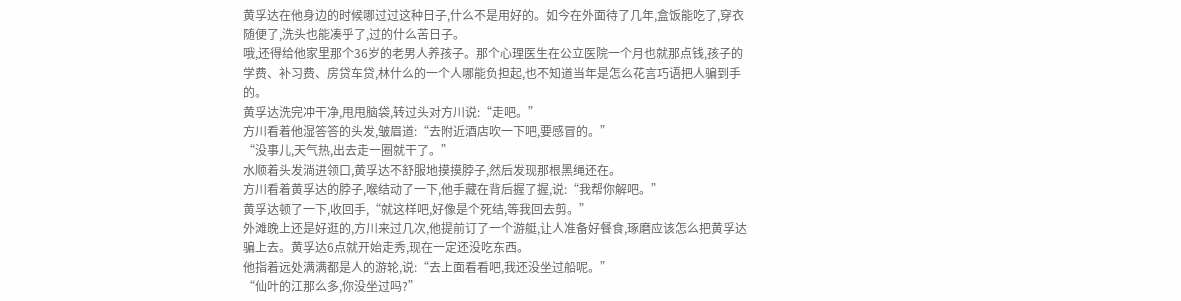黄孚达在他身边的时候哪过过这种日子,什么不是用好的。如今在外面待了几年,盒饭能吃了,穿衣随便了,洗头也能凑乎了,过的什么苦日子。
哦,还得给他家里那个36岁的老男人养孩子。那个心理医生在公立医院一个月也就那点钱,孩子的学费、补习费、房贷车贷,林什么的一个人哪能负担起,也不知道当年是怎么花言巧语把人骗到手的。
黄孚达洗完冲干净,甩甩脑袋,转过头对方川说:“走吧。”
方川看着他湿答答的头发,皱眉道:“去附近酒店吹一下吧,要感冒的。”
“没事儿,天气热,出去走一圈就干了。”
水顺着头发淌进领口,黄孚达不舒服地摸摸脖子,然后发现那根黑绳还在。
方川看着黄孚达的脖子,喉结动了一下,他手藏在背后握了握,说:“我帮你解吧。”
黄孚达顿了一下,收回手,“就这样吧,好像是个死结,等我回去剪。”
外滩晚上还是好逛的,方川来过几次,他提前订了一个游艇,让人准备好餐食,琢磨应该怎么把黄孚达骗上去。黄孚达6点就开始走秀,现在一定还没吃东西。
他指着远处满满都是人的游轮,说:“去上面看看吧,我还没坐过船呢。”
“仙叶的江那么多,你没坐过吗?”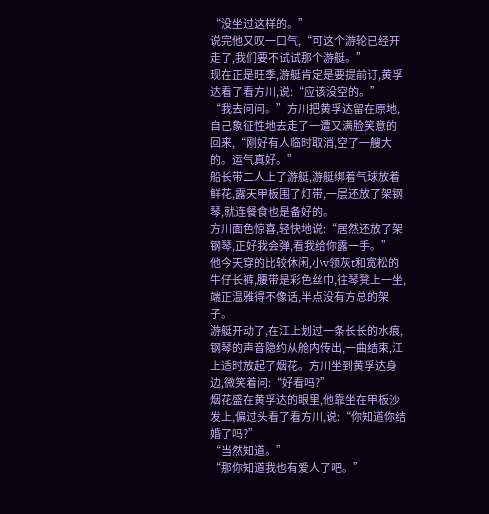“没坐过这样的。”
说完他又叹一口气,“可这个游轮已经开走了,我们要不试试那个游艇。”
现在正是旺季,游艇肯定是要提前订,黄孚达看了看方川,说:“应该没空的。”
“我去问问。”方川把黄孚达留在原地,自己象征性地去走了一遭又满脸笑意的回来,“刚好有人临时取消,空了一艘大的。运气真好。”
船长带二人上了游艇,游艇绑着气球放着鲜花,露天甲板围了灯带,一层还放了架钢琴,就连餐食也是备好的。
方川面色惊喜,轻快地说:“居然还放了架钢琴,正好我会弹,看我给你露一手。”
他今天穿的比较休闲,小v领灰t和宽松的牛仔长裤,腰带是彩色丝巾,往琴凳上一坐,端正温雅得不像话,半点没有方总的架子。
游艇开动了,在江上划过一条长长的水痕,钢琴的声音隐约从舱内传出,一曲结束,江上适时放起了烟花。方川坐到黄孚达身边,微笑着问:“好看吗?”
烟花盛在黄孚达的眼里,他靠坐在甲板沙发上,偏过头看了看方川,说:“你知道你结婚了吗?”
“当然知道。”
“那你知道我也有爱人了吧。”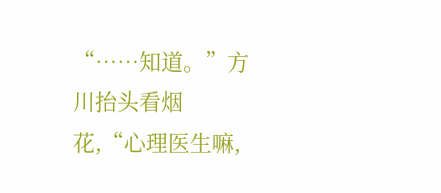“……知道。”方川抬头看烟花,“心理医生嘛,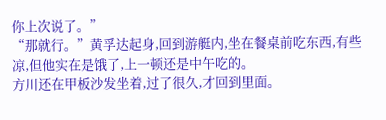你上次说了。”
“那就行。”黄孚达起身,回到游艇内,坐在餐桌前吃东西,有些凉,但他实在是饿了,上一顿还是中午吃的。
方川还在甲板沙发坐着,过了很久,才回到里面。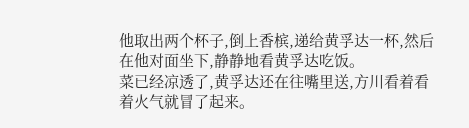他取出两个杯子,倒上香槟,递给黄孚达一杯,然后在他对面坐下,静静地看黄孚达吃饭。
菜已经凉透了,黄孚达还在往嘴里送,方川看着看着火气就冒了起来。